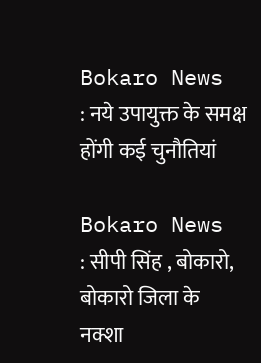Bokaro News : नये उपायुक्त के समक्ष होंगी कई चुनौतियां

Bokaro News : सीपी सिंह , बोकारो, बोकारो जिला के नक्शा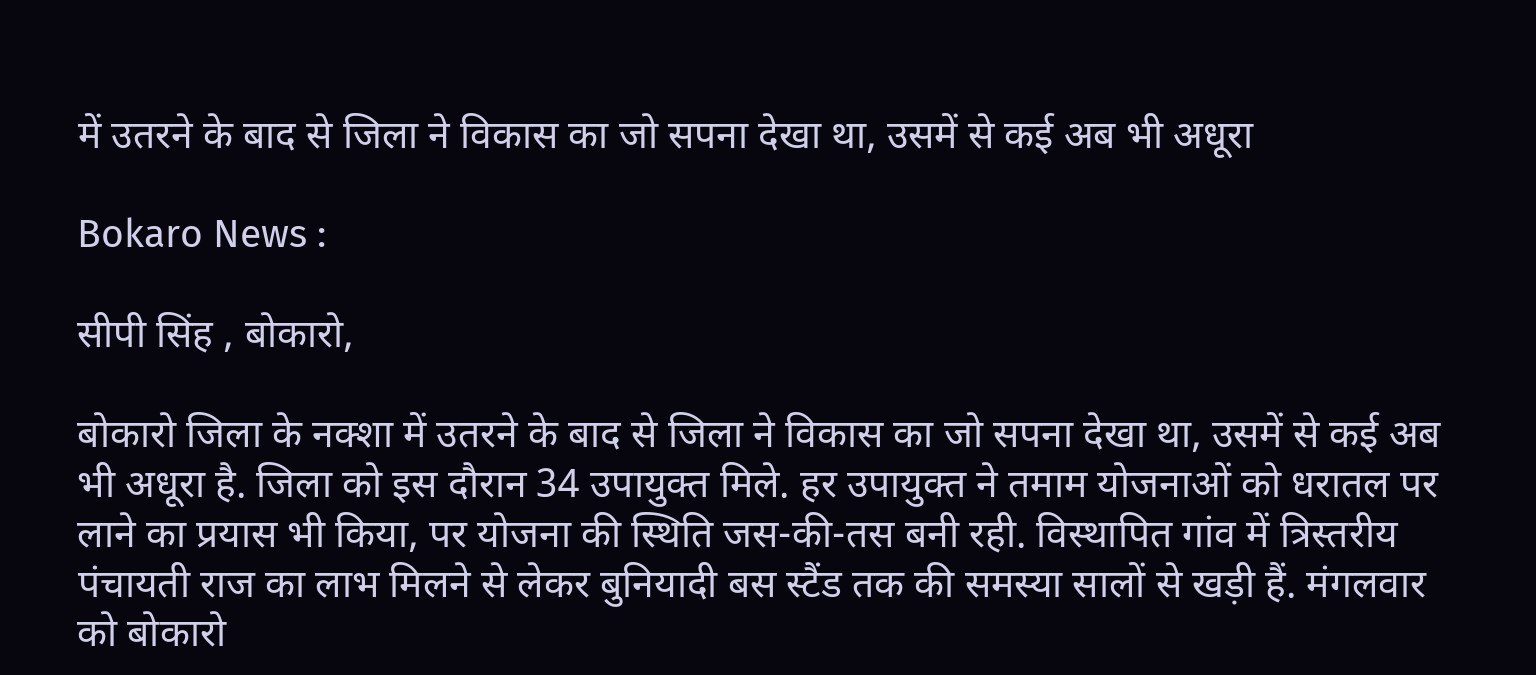में उतरने के बाद से जिला ने विकास का जो सपना देखा था, उसमें से कई अब भी अधूरा

Bokaro News :

सीपी सिंह , बोकारो,

बोकारो जिला के नक्शा में उतरने के बाद से जिला ने विकास का जो सपना देखा था, उसमें से कई अब भी अधूरा है. जिला को इस दौरान 34 उपायुक्त मिले. हर उपायुक्त ने तमाम योजनाओं को धरातल पर लाने का प्रयास भी किया, पर योजना की स्थिति जस-की-तस बनी रही. विस्थापित गांव में त्रिस्तरीय पंचायती राज का लाभ मिलने से लेकर बुनियादी बस स्टैंड तक की समस्या सालों से खड़ी हैं. मंगलवार को बोकारो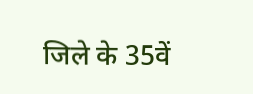जिले के 35वें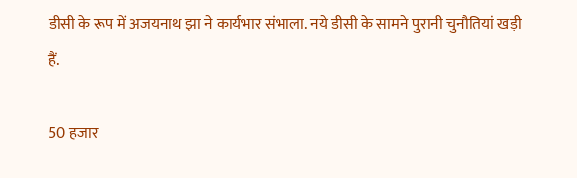डीसी के रूप में अजयनाथ झा ने कार्यभार संभाला. नये डीसी के सामने पुरानी चुनौतियां खड़ी हैं.

50 हजार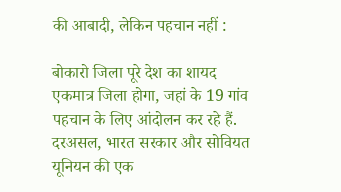की आबादी, लेकिन पहचान नहीं :

बोकारो जिला पूरे देश का शायद एकमात्र जिला होगा, जहां के 19 गांव पहचान के लिए आंदोलन कर रहे हैं. दरअसल, भारत सरकार और सोवियत यूनियन की एक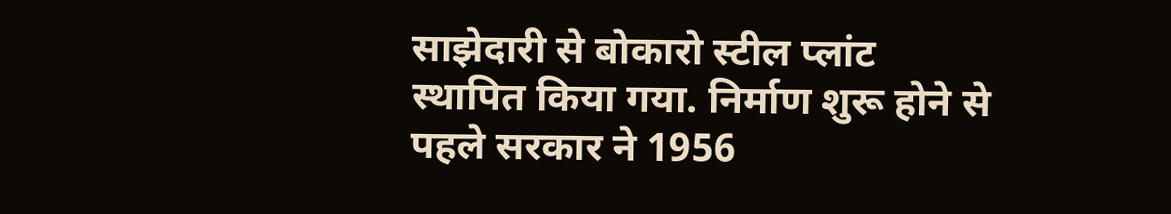साझेदारी से बोकारो स्टील प्लांट स्थापित किया गया. निर्माण शुरू होने से पहले सरकार ने 1956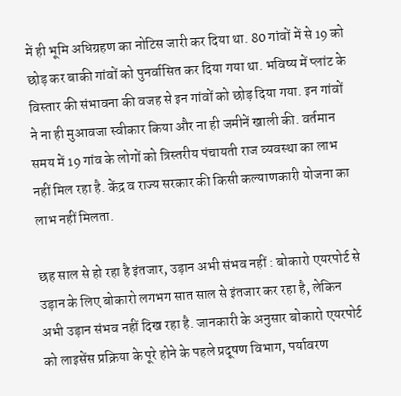में ही भूमि अधिग्रहण का नोटिस जारी कर दिया था. 80 गांवों में से 19 को छोड़ कर बाकी गांवों को पुनर्वासित कर दिया गया था. भविष्य में प्लांट के विस्तार की संभावना की वजह से इन गांवों को छोड़ दिया गया. इन गांवों ने ना ही मुआवजा स्वीकार किया और ना ही जमीनें खाली की. वर्तमान समय में 19 गांव के लोगों को त्रिस्तरीय पंचायती राज व्यवस्था का लाभ नहीं मिल रहा है. केंद्र व राज्य सरकार की किसी कल्याणकारी योजना का लाभ नहीं मिलता.

छह साल से हो रहा है इंतजार, उड़ान अभी संभव नहीं : बोकारो एयरपोर्ट से उड़ान के लिए बोकारो लगभग सात साल से इंतजार कर रहा है, लेकिन अभी उड़ान संभव नहीं दिख रहा है. जानकारी के अनुसार बोकारो एयरपोर्ट को लाइसेंस प्रक्रिया के पूरे होने के पहले प्रदूषण विभाग, पर्यावरण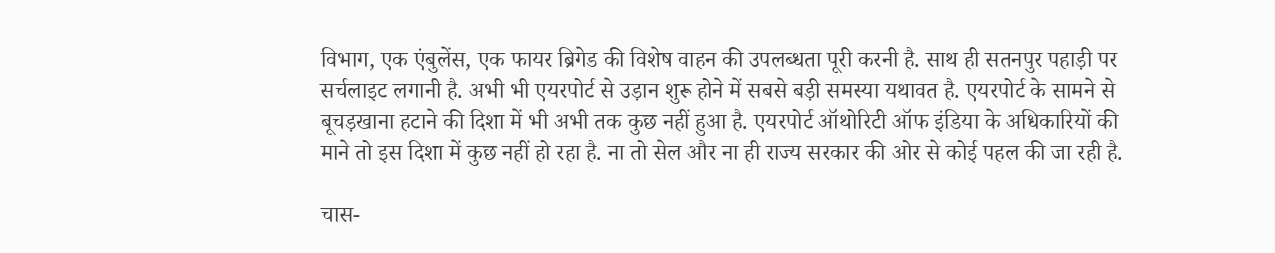विभाग, एक एंबुलेंस, एक फायर ब्रिगेड की विशेष वाहन की उपलब्धता पूरी करनी है. साथ ही सतनपुर पहाड़ी पर सर्चलाइट लगानी है. अभी भी एयरपोर्ट से उड़ान शुरू होने में सबसे बड़ी समस्या यथावत है. एयरपोर्ट के सामने से बूचड़खाना हटाने की दिशा में भी अभी तक कुछ नहीं हुआ है. एयरपोर्ट ऑथोरिटी ऑफ इंडिया के अधिकारियों की माने तो इस दिशा में कुछ नहीं हो रहा है. ना तो सेल और ना ही राज्य सरकार की ओर से कोई पहल की जा रही है.

चास-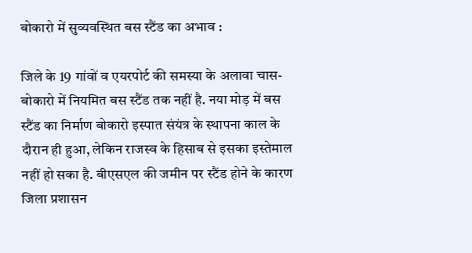बोकारो में सुव्यवस्थित बस स्टैंड का अभाव :

जिले के 19 गांवों व एयरपोर्ट की समस्या के अलावा चास-बोकारो में नियमित बस स्टैंड तक नहीं है. नया मोड़ में बस स्टैंड का निर्माण बोकारो इस्पात संयंत्र के स्थापना काल के दौरान ही हुआ, लेकिन राजस्व के हिसाब से इसका इस्तेमाल नहीं हो सका है. बीएसएल की जमीन पर स्टैंड होने के कारण जिला प्रशासन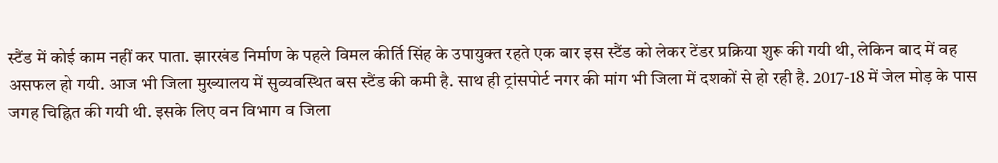स्टैंड में कोई काम नहीं कर पाता. झारखंड निर्माण के पहले विमल कीर्ति सिंह के उपायुक्त रहते एक बार इस स्टैंड को लेकर टेंडर प्रक्रिया शुरू की गयी थी, लेकिन बाद में वह असफल हो गयी. आज भी जिला मुख्यालय में सुव्यवस्थित बस स्टैंड की कमी है. साथ ही ट्रांसपोर्ट नगर की मांग भी जिला में दशकों से हो रही है. 2017-18 में जेल मोड़ के पास जगह चिह्नित की गयी थी. इसके लिए वन विभाग व जिला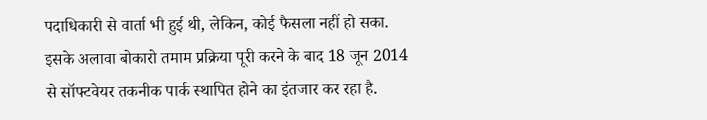पदाधिकारी से वार्ता भी हुई थी, लेकिन, कोई फैसला नहीं हो सका. इसके अलावा बोकारो तमाम प्रक्रिया पूरी करने के बाद 18 जून 2014 से सॉफ्टवेयर तकनीक पार्क स्थापित होने का इंतजार कर रहा है.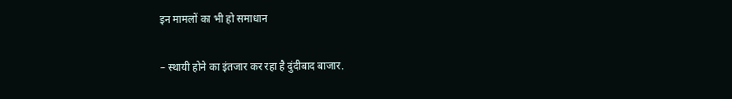इन मामलों का भी हो समाधान

– स्थायी होने का इंतजार कर रहा है दुंदीबाद बाजार.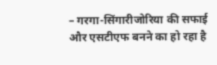– गरगा-सिंगारीजोरिया की सफाई और एसटीएफ बनने का हो रहा है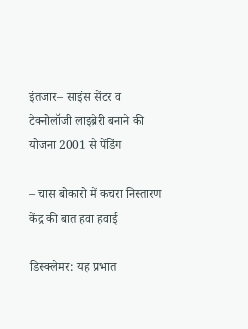इंतजार– साइंस सेंटर व टेक्नोलॉजी लाइब्रेरी बनाने की योजना 2001 से पेंडिंग

– चास बोकारो में कचरा निस्तारण केंद्र की बात हवा हवाई

डिस्क्लेमर: यह प्रभात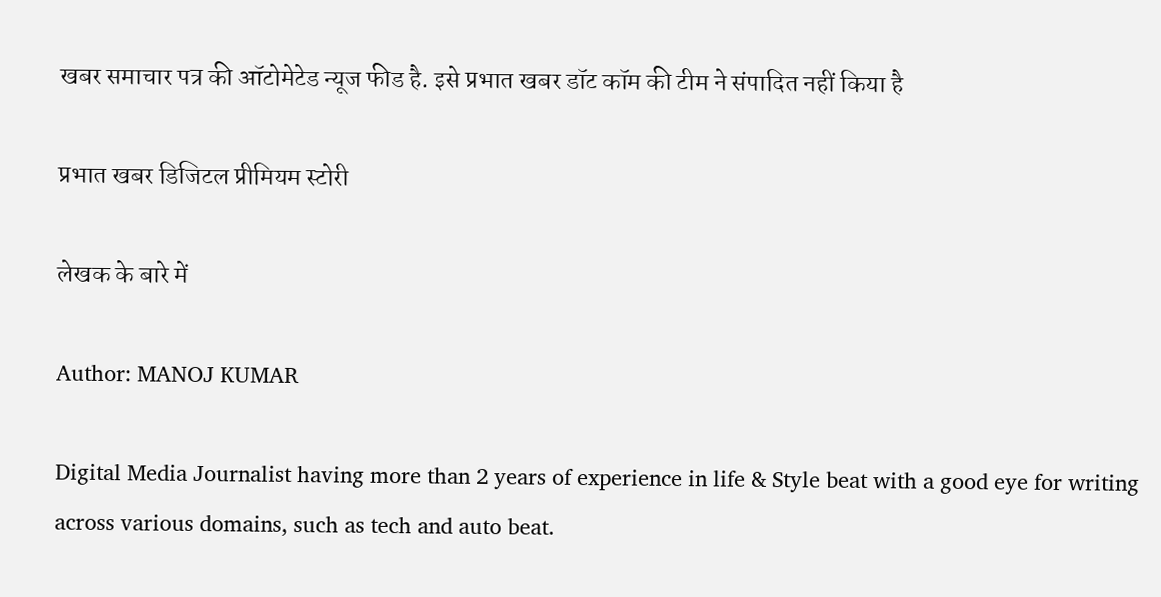खबर समाचार पत्र की ऑटोमेटेड न्यूज फीड है. इसे प्रभात खबर डॉट कॉम की टीम ने संपादित नहीं किया है

प्रभात खबर डिजिटल प्रीमियम स्टोरी

लेखक के बारे में

Author: MANOJ KUMAR

Digital Media Journalist having more than 2 years of experience in life & Style beat with a good eye for writing across various domains, such as tech and auto beat.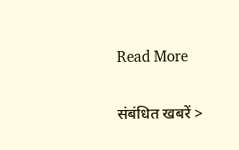Read More

संबंधित खबरें >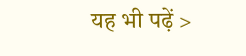यह भी पढ़ें >